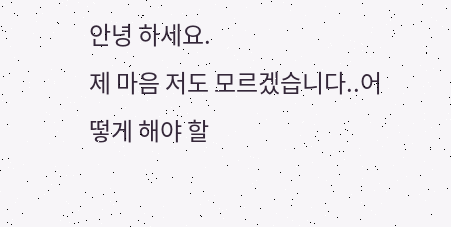안녕 하세요.
제 마음 저도 모르겠습니다..어떻게 해야 할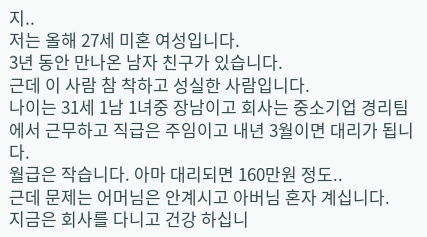지..
저는 올해 27세 미혼 여성입니다.
3년 동안 만나온 남자 친구가 있습니다.
근데 이 사람 참 착하고 성실한 사람입니다.
나이는 31세 1남 1녀중 장남이고 회사는 중소기업 경리팀에서 근무하고 직급은 주임이고 내년 3월이면 대리가 됩니다.
월급은 작습니다. 아마 대리되면 160만원 정도..
근데 문제는 어머님은 안계시고 아버님 혼자 계십니다.
지금은 회사를 다니고 건강 하십니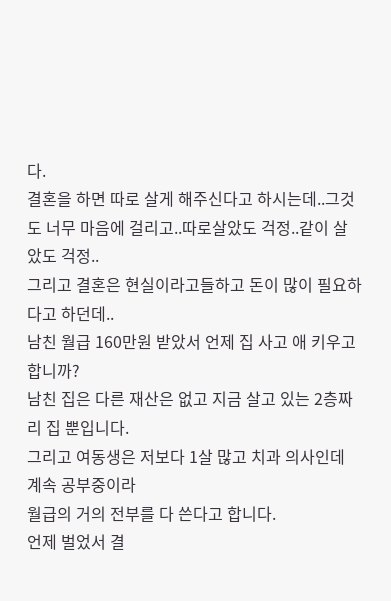다.
결혼을 하면 따로 살게 해주신다고 하시는데..그것도 너무 마음에 걸리고..따로살았도 걱정..같이 살았도 걱정..
그리고 결혼은 현실이라고들하고 돈이 많이 필요하다고 하던데..
남친 월급 160만원 받았서 언제 집 사고 애 키우고 합니까?
남친 집은 다른 재산은 없고 지금 살고 있는 2층짜리 집 뿐입니다.
그리고 여동생은 저보다 1살 많고 치과 의사인데 계속 공부중이라
월급의 거의 전부를 다 쓴다고 합니다.
언제 벌었서 결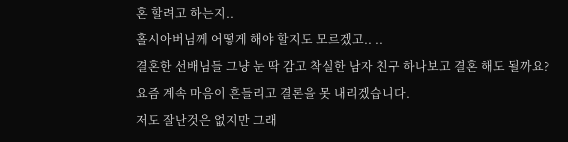혼 할려고 하는지..
홀시아버님께 어떻게 해야 할지도 모르겠고.. ..
결혼한 선배님들 그냥 눈 딱 감고 착실한 남자 친구 하나보고 결혼 해도 될까요?
요즘 계속 마음이 흔들리고 결론을 못 내리겠습니다.
저도 잘난것은 없지만 그래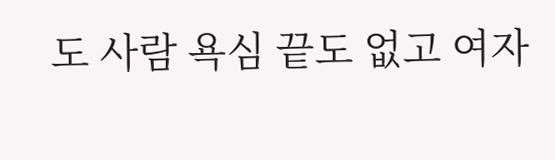도 사람 욕심 끝도 없고 여자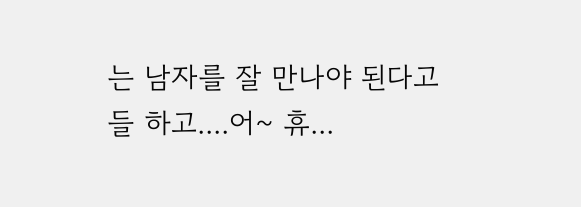는 남자를 잘 만나야 된다고들 하고....어~ 휴...